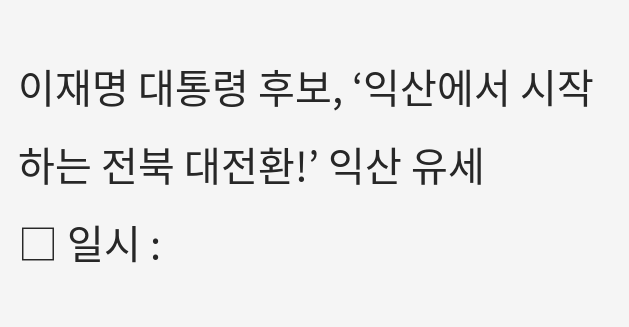이재명 대통령 후보, ‘익산에서 시작하는 전북 대전환!’ 익산 유세
□ 일시 :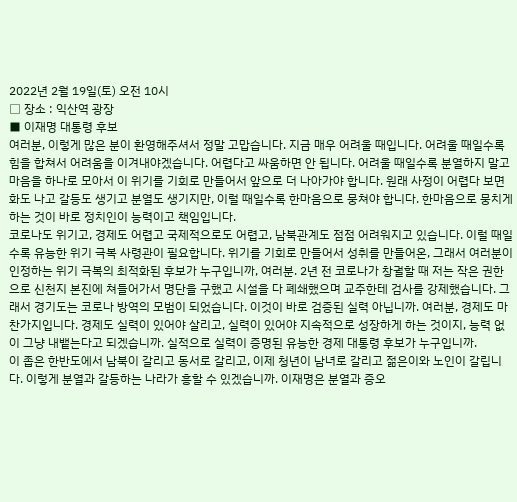2022년 2월 19일(토) 오전 10시
□ 장소 : 익산역 광장
■ 이재명 대통령 후보
여러분, 이렇게 많은 분이 환영해주셔서 정말 고맙습니다. 지금 매우 어려울 때입니다. 어려울 때일수록 힘을 합쳐서 어려움을 이겨내야겠습니다. 어렵다고 싸움하면 안 됩니다. 어려울 때일수록 분열하지 말고 마음을 하나로 모아서 이 위기를 기회로 만들어서 앞으로 더 나아가야 합니다. 원래 사정이 어렵다 보면 화도 나고 갈등도 생기고 분열도 생기지만, 이럴 때일수록 한마음으로 뭉쳐야 합니다. 한마음으로 뭉치게 하는 것이 바로 정치인이 능력이고 책임입니다.
코로나도 위기고, 경제도 어렵고 국제적으로도 어렵고, 남북관계도 점점 어려워지고 있습니다. 이럴 때일수록 유능한 위기 극복 사령관이 필요합니다. 위기를 기회로 만들어서 성취를 만들어온, 그래서 여러분이 인정하는 위기 극복의 최적화된 후보가 누구입니까, 여러분. 2년 전 코로나가 창궐할 때 저는 작은 권한으로 신천지 본진에 쳐들어가서 명단을 구했고 시설을 다 폐쇄했으며 교주한테 검사를 강제했습니다. 그래서 경기도는 코로나 방역의 모범이 되었습니다. 이것이 바로 검증된 실력 아닙니까. 여러분, 경제도 마찬가지입니다. 경제도 실력이 있어야 살리고, 실력이 있어야 지속적으로 성장하게 하는 것이지, 능력 없이 그냥 내뱉는다고 되겠습니까. 실적으로 실력이 증명된 유능한 경제 대통령 후보가 누구입니까.
이 좁은 한반도에서 남북이 갈리고 동서로 갈리고, 이제 청년이 남녀로 갈리고 젊은이와 노인이 갈립니다. 이렇게 분열과 갈등하는 나라가 흥할 수 있겠습니까. 이재명은 분열과 증오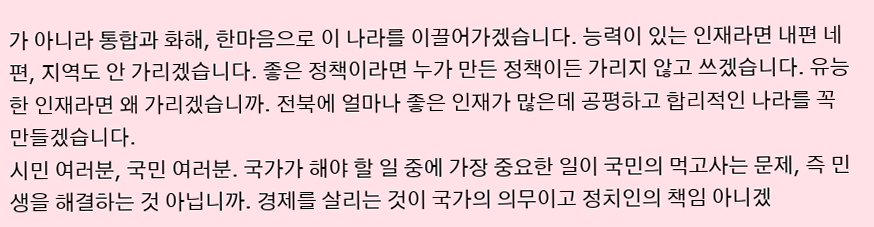가 아니라 통합과 화해, 한마음으로 이 나라를 이끌어가겠습니다. 능력이 있는 인재라면 내편 네편, 지역도 안 가리겠습니다. 좋은 정책이라면 누가 만든 정책이든 가리지 않고 쓰겠습니다. 유능한 인재라면 왜 가리겠습니까. 전북에 얼마나 좋은 인재가 많은데 공평하고 합리적인 나라를 꼭 만들겠습니다.
시민 여러분, 국민 여러분. 국가가 해야 할 일 중에 가장 중요한 일이 국민의 먹고사는 문제, 즉 민생을 해결하는 것 아닙니까. 경제를 살리는 것이 국가의 의무이고 정치인의 책임 아니겠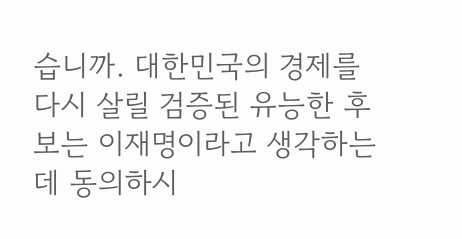습니까. 대한민국의 경제를 다시 살릴 검증된 유능한 후보는 이재명이라고 생각하는 데 동의하시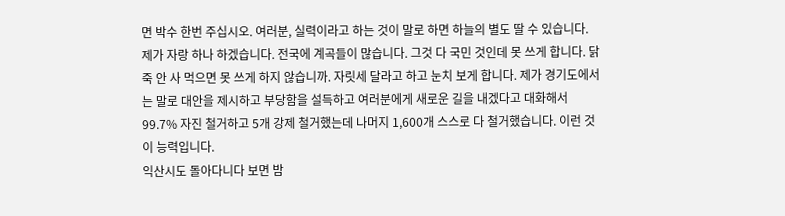면 박수 한번 주십시오. 여러분, 실력이라고 하는 것이 말로 하면 하늘의 별도 딸 수 있습니다. 제가 자랑 하나 하겠습니다. 전국에 계곡들이 많습니다. 그것 다 국민 것인데 못 쓰게 합니다. 닭죽 안 사 먹으면 못 쓰게 하지 않습니까. 자릿세 달라고 하고 눈치 보게 합니다. 제가 경기도에서는 말로 대안을 제시하고 부당함을 설득하고 여러분에게 새로운 길을 내겠다고 대화해서 99.7% 자진 철거하고 5개 강제 철거했는데 나머지 1,600개 스스로 다 철거했습니다. 이런 것이 능력입니다.
익산시도 돌아다니다 보면 밤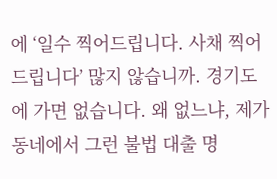에 ‘일수 찍어드립니다. 사채 찍어드립니다’ 많지 않습니까. 경기도에 가면 없습니다. 왜 없느냐, 제가 동네에서 그런 불법 대출 명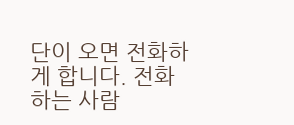단이 오면 전화하게 합니다. 전화하는 사람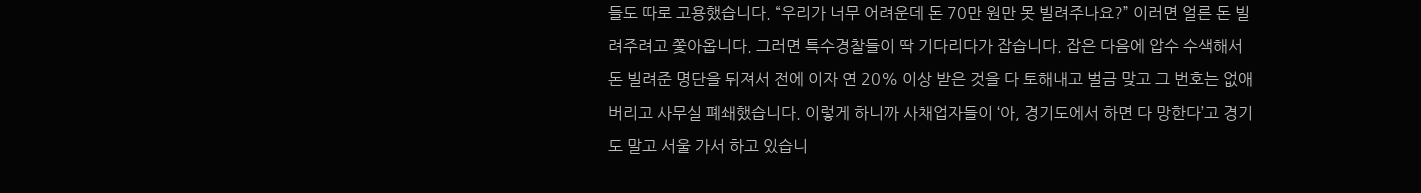들도 따로 고용했습니다. “우리가 너무 어려운데 돈 70만 원만 못 빌려주나요?” 이러면 얼른 돈 빌려주려고 쫓아옵니다. 그러면 특수경찰들이 딱 기다리다가 잡습니다. 잡은 다음에 압수 수색해서 돈 빌려준 명단을 뒤져서 전에 이자 연 20% 이상 받은 것을 다 토해내고 벌금 맞고 그 번호는 없애버리고 사무실 폐쇄했습니다. 이렇게 하니까 사채업자들이 ‘아, 경기도에서 하면 다 망한다’고 경기도 말고 서울 가서 하고 있습니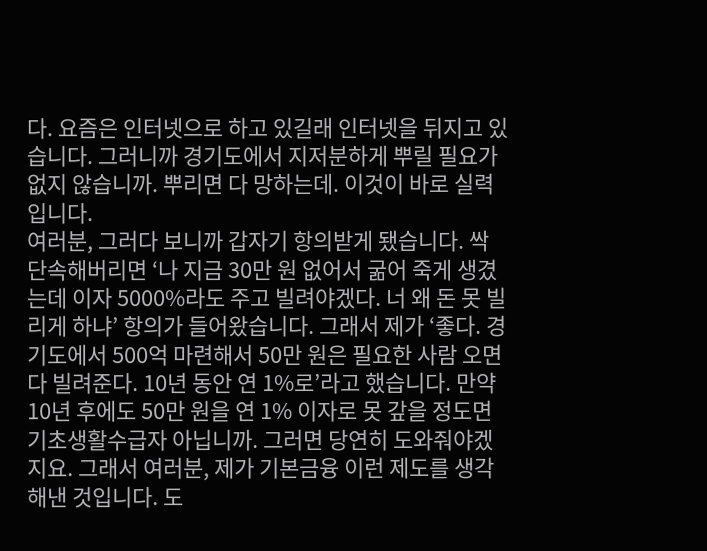다. 요즘은 인터넷으로 하고 있길래 인터넷을 뒤지고 있습니다. 그러니까 경기도에서 지저분하게 뿌릴 필요가 없지 않습니까. 뿌리면 다 망하는데. 이것이 바로 실력입니다.
여러분, 그러다 보니까 갑자기 항의받게 됐습니다. 싹 단속해버리면 ‘나 지금 30만 원 없어서 굶어 죽게 생겼는데 이자 5000%라도 주고 빌려야겠다. 너 왜 돈 못 빌리게 하냐’ 항의가 들어왔습니다. 그래서 제가 ‘좋다. 경기도에서 500억 마련해서 50만 원은 필요한 사람 오면 다 빌려준다. 10년 동안 연 1%로’라고 했습니다. 만약 10년 후에도 50만 원을 연 1% 이자로 못 갚을 정도면 기초생활수급자 아닙니까. 그러면 당연히 도와줘야겠지요. 그래서 여러분, 제가 기본금융 이런 제도를 생각해낸 것입니다. 도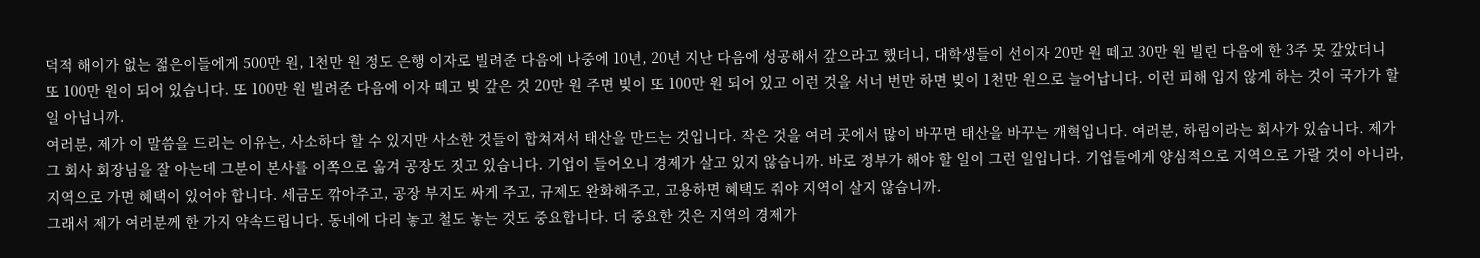덕적 해이가 없는 젊은이들에게 500만 원, 1천만 원 정도 은행 이자로 빌려준 다음에 나중에 10년, 20년 지난 다음에 성공해서 갚으라고 했더니, 대학생들이 선이자 20만 원 떼고 30만 원 빌린 다음에 한 3주 못 갚았더니 또 100만 원이 되어 있습니다. 또 100만 원 빌려준 다음에 이자 떼고 빚 갚은 것 20만 원 주면 빚이 또 100만 원 되어 있고 이런 것을 서너 번만 하면 빚이 1천만 원으로 늘어납니다. 이런 피해 입지 않게 하는 것이 국가가 할 일 아닙니까.
여러분, 제가 이 말씀을 드리는 이유는, 사소하다 할 수 있지만 사소한 것들이 합쳐져서 태산을 만드는 것입니다. 작은 것을 여러 곳에서 많이 바꾸면 태산을 바꾸는 개혁입니다. 여러분, 하림이라는 회사가 있습니다. 제가 그 회사 회장님을 잘 아는데 그분이 본사를 이쪽으로 옮겨 공장도 짓고 있습니다. 기업이 들어오니 경제가 살고 있지 않습니까. 바로 정부가 해야 할 일이 그런 일입니다. 기업들에게 양심적으로 지역으로 가랄 것이 아니라, 지역으로 가면 혜택이 있어야 합니다. 세금도 깎아주고, 공장 부지도 싸게 주고, 규제도 완화해주고, 고용하면 혜택도 줘야 지역이 살지 않습니까.
그래서 제가 여러분께 한 가지 약속드립니다. 동네에 다리 놓고 철도 놓는 것도 중요합니다. 더 중요한 것은 지역의 경제가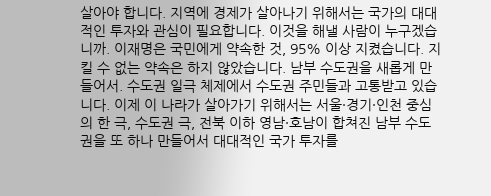살아야 합니다. 지역에 경제가 살아나기 위해서는 국가의 대대적인 투자와 관심이 필요합니다. 이것을 해낼 사람이 누구겠습니까. 이재명은 국민에게 약속한 것, 95% 이상 지켰습니다. 지킬 수 없는 약속은 하지 않았습니다. 남부 수도권을 새롭게 만들어서. 수도권 일극 체제에서 수도권 주민들과 고통받고 있습니다. 이제 이 나라가 살아가기 위해서는 서울·경기·인천 중심의 한 극, 수도권 극, 전북 이하 영남·호남이 합쳐진 남부 수도권을 또 하나 만들어서 대대적인 국가 투자를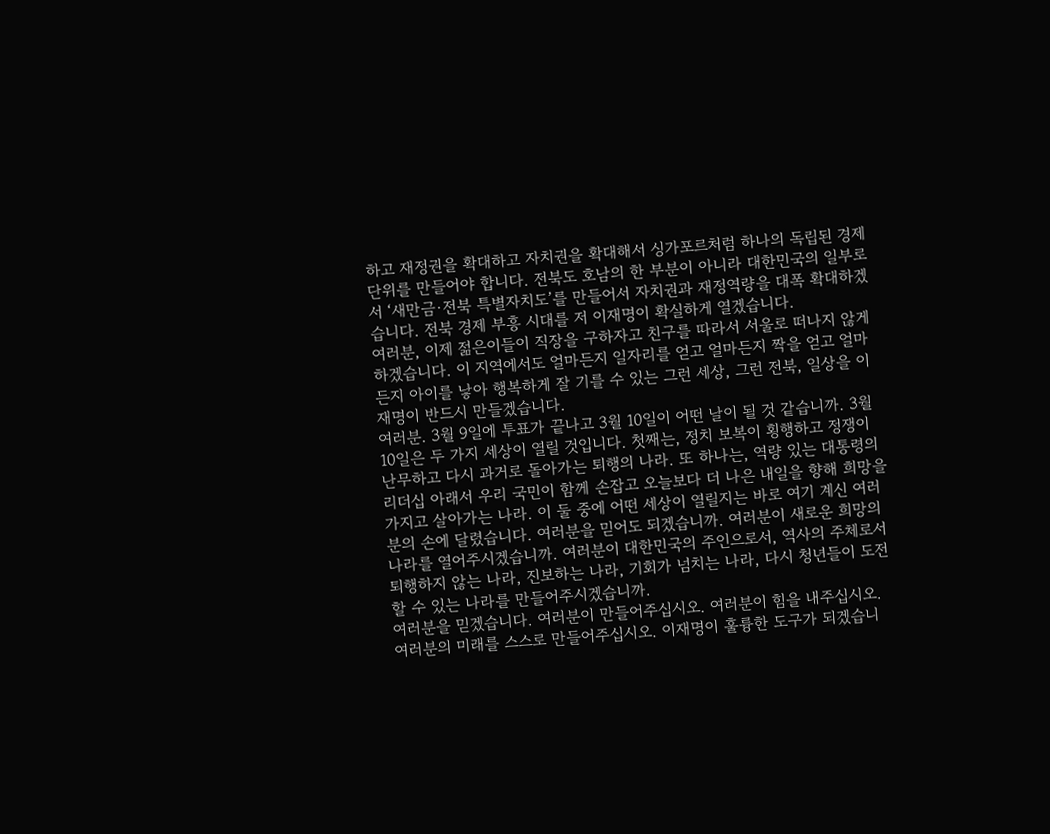하고 재정권을 확대하고 자치권을 확대해서 싱가포르처럼 하나의 독립된 경제단위를 만들어야 합니다. 전북도 호남의 한 부분이 아니라 대한민국의 일부로서 ‘새만금·전북 특별자치도’를 만들어서 자치권과 재정역량을 대폭 확대하겠습니다. 전북 경제 부흥 시대를 저 이재명이 확실하게 열겠습니다.
여러분, 이제 젊은이들이 직장을 구하자고 친구를 따라서 서울로 떠나지 않게 하겠습니다. 이 지역에서도 얼마든지 일자리를 얻고 얼마든지 짝을 얻고 얼마든지 아이를 낳아 행복하게 잘 기를 수 있는 그런 세상, 그런 전북, 일상을 이재명이 반드시 만들겠습니다.
여러분. 3월 9일에 투표가 끝나고 3월 10일이 어떤 날이 될 것 같습니까. 3월 10일은 두 가지 세상이 열릴 것입니다. 첫째는, 정치 보복이 횡행하고 정쟁이 난무하고 다시 과거로 돌아가는 퇴행의 나라. 또 하나는, 역량 있는 대통령의 리더십 아래서 우리 국민이 함께 손잡고 오늘보다 더 나은 내일을 향해 희망을 가지고 살아가는 나라. 이 둘 중에 어떤 세상이 열릴지는 바로 여기 계신 여러분의 손에 달렸습니다. 여러분을 믿어도 되겠습니까. 여러분이 새로운 희망의 나라를 열어주시겠습니까. 여러분이 대한민국의 주인으로서, 역사의 주체로서 퇴행하지 않는 나라, 진보하는 나라, 기회가 넘치는 나라, 다시 청년들이 도전할 수 있는 나라를 만들어주시겠습니까.
여러분을 믿겠습니다. 여러분이 만들어주십시오. 여러분이 힘을 내주십시오. 여러분의 미래를 스스로 만들어주십시오. 이재명이 훌륭한 도구가 되겠습니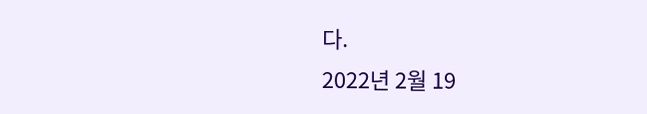다.
2022년 2월 19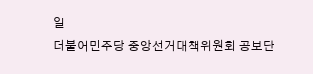일
더불어민주당 중앙선거대책위원회 공보단